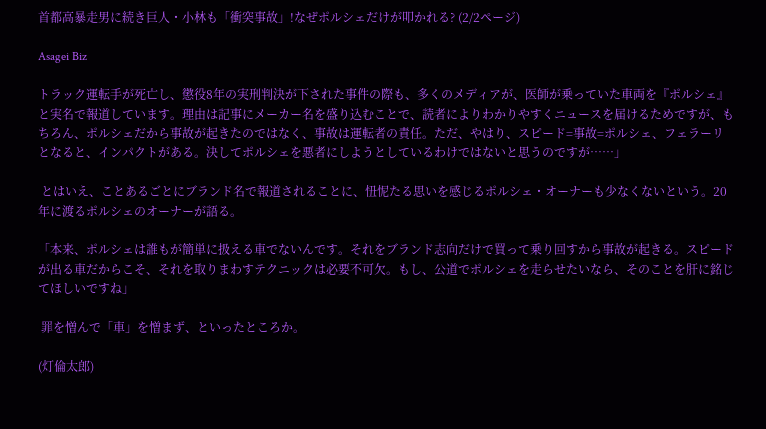首都高暴走男に続き巨人・小林も「衝突事故」!なぜポルシェだけが叩かれる? (2/2ページ)

Asagei Biz

トラック運転手が死亡し、懲役8年の実刑判決が下された事件の際も、多くのメディアが、医師が乗っていた車両を『ポルシェ』と実名で報道しています。理由は記事にメーカー名を盛り込むことで、読者によりわかりやすくニュースを届けるためですが、もちろん、ポルシェだから事故が起きたのではなく、事故は運転者の責任。ただ、やはり、スピード=事故=ポルシェ、フェラーリとなると、インパクトがある。決してポルシェを悪者にしようとしているわけではないと思うのですが……」

 とはいえ、ことあるごとにブランド名で報道されることに、忸怩たる思いを感じるポルシェ・オーナーも少なくないという。20年に渡るポルシェのオーナーが語る。

「本来、ポルシェは誰もが簡単に扱える車でないんです。それをブランド志向だけで買って乗り回すから事故が起きる。スピードが出る車だからこそ、それを取りまわすテクニックは必要不可欠。もし、公道でポルシェを走らせたいなら、そのことを肝に銘じてほしいですね」

 罪を憎んで「車」を憎まず、といったところか。

(灯倫太郎)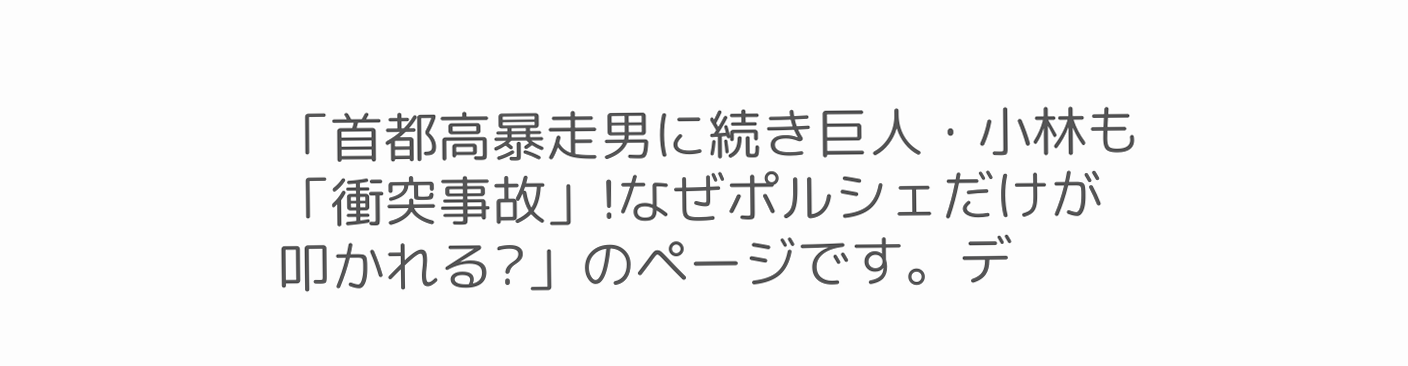「首都高暴走男に続き巨人・小林も「衝突事故」!なぜポルシェだけが叩かれる?」のページです。デ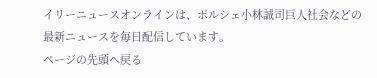イリーニュースオンラインは、ポルシェ小林誠司巨人社会などの最新ニュースを毎日配信しています。
ページの先頭へ戻る